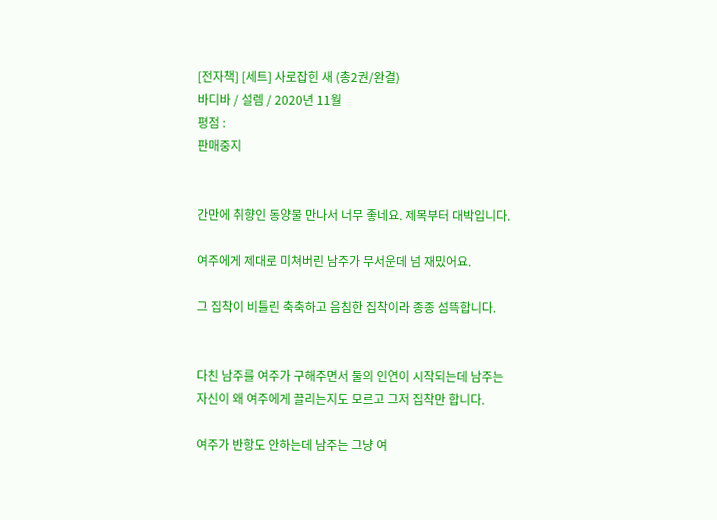[전자책] [세트] 사로잡힌 새 (총2권/완결)
바디바 / 설렘 / 2020년 11월
평점 :
판매중지


간만에 취향인 동양물 만나서 너무 좋네요. 제목부터 대박입니다.

여주에게 제대로 미쳐버린 남주가 무서운데 넘 재밌어요.

그 집착이 비틀린 축축하고 음침한 집착이라 종종 섬뜩합니다.


다친 남주를 여주가 구해주면서 둘의 인연이 시작되는데 남주는 자신이 왜 여주에게 끌리는지도 모르고 그저 집착만 합니다.

여주가 반항도 안하는데 남주는 그냥 여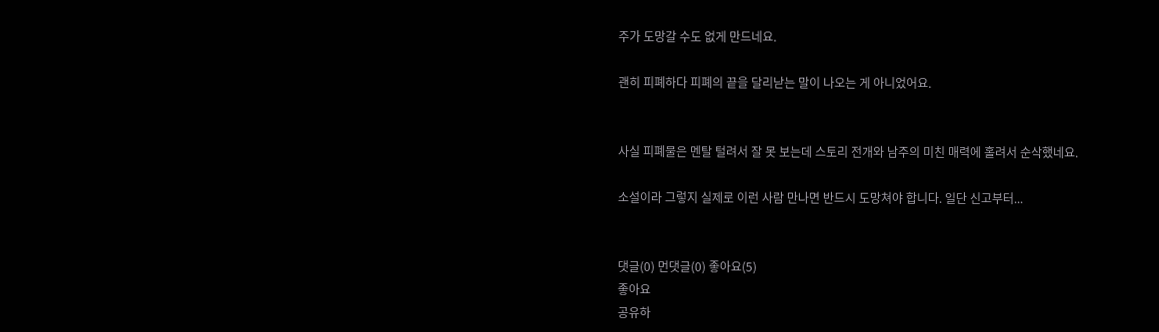주가 도망갈 수도 없게 만드네요.

괜히 피폐하다 피폐의 끝을 달리낟는 말이 나오는 게 아니었어요.


사실 피폐물은 멘탈 털려서 잘 못 보는데 스토리 전개와 남주의 미친 매력에 홀려서 순삭했네요.

소설이라 그렇지 실제로 이런 사람 만나면 반드시 도망쳐야 합니다. 일단 신고부터...


댓글(0) 먼댓글(0) 좋아요(5)
좋아요
공유하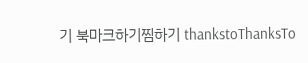기 북마크하기찜하기 thankstoThanksTo